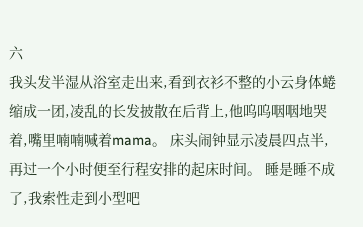六
我头发半湿从浴室走出来,看到衣衫不整的小云身体蜷缩成一团,凌乱的长发披散在后背上,他呜呜咽咽地哭着,嘴里喃喃喊着mama。 床头闹钟显示凌晨四点半,再过一个小时便至行程安排的起床时间。 睡是睡不成了,我索性走到小型吧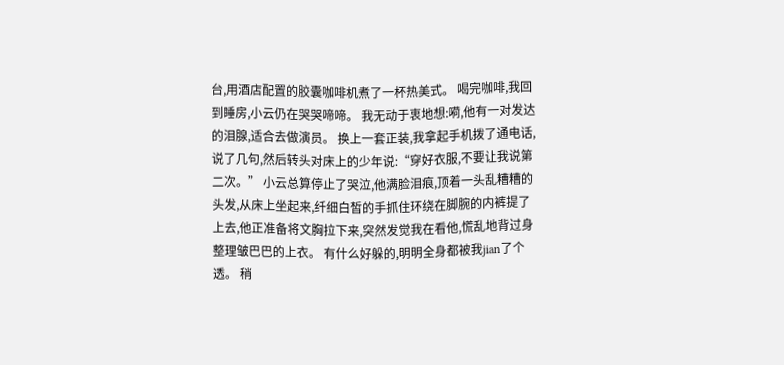台,用酒店配置的胶囊咖啡机煮了一杯热美式。 喝完咖啡,我回到睡房,小云仍在哭哭啼啼。 我无动于衷地想:嗬,他有一对发达的泪腺,适合去做演员。 换上一套正装,我拿起手机拨了通电话,说了几句,然后转头对床上的少年说:“穿好衣服,不要让我说第二次。” 小云总算停止了哭泣,他满脸泪痕,顶着一头乱糟糟的头发,从床上坐起来,纤细白皙的手抓住环绕在脚腕的内裤提了上去,他正准备将文胸拉下来,突然发觉我在看他,慌乱地背过身整理皱巴巴的上衣。 有什么好躲的,明明全身都被我jian了个透。 稍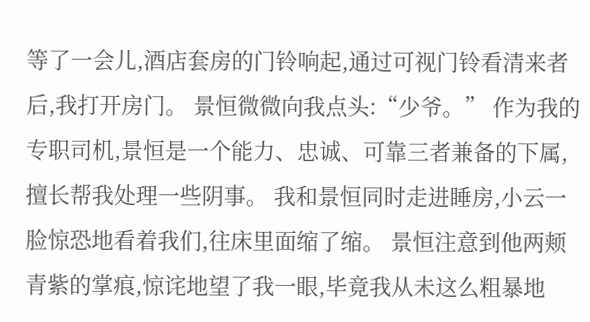等了一会儿,酒店套房的门铃响起,通过可视门铃看清来者后,我打开房门。 景恒微微向我点头:“少爷。” 作为我的专职司机,景恒是一个能力、忠诚、可靠三者兼备的下属,擅长帮我处理一些阴事。 我和景恒同时走进睡房,小云一脸惊恐地看着我们,往床里面缩了缩。 景恒注意到他两颊青紫的掌痕,惊诧地望了我一眼,毕竟我从未这么粗暴地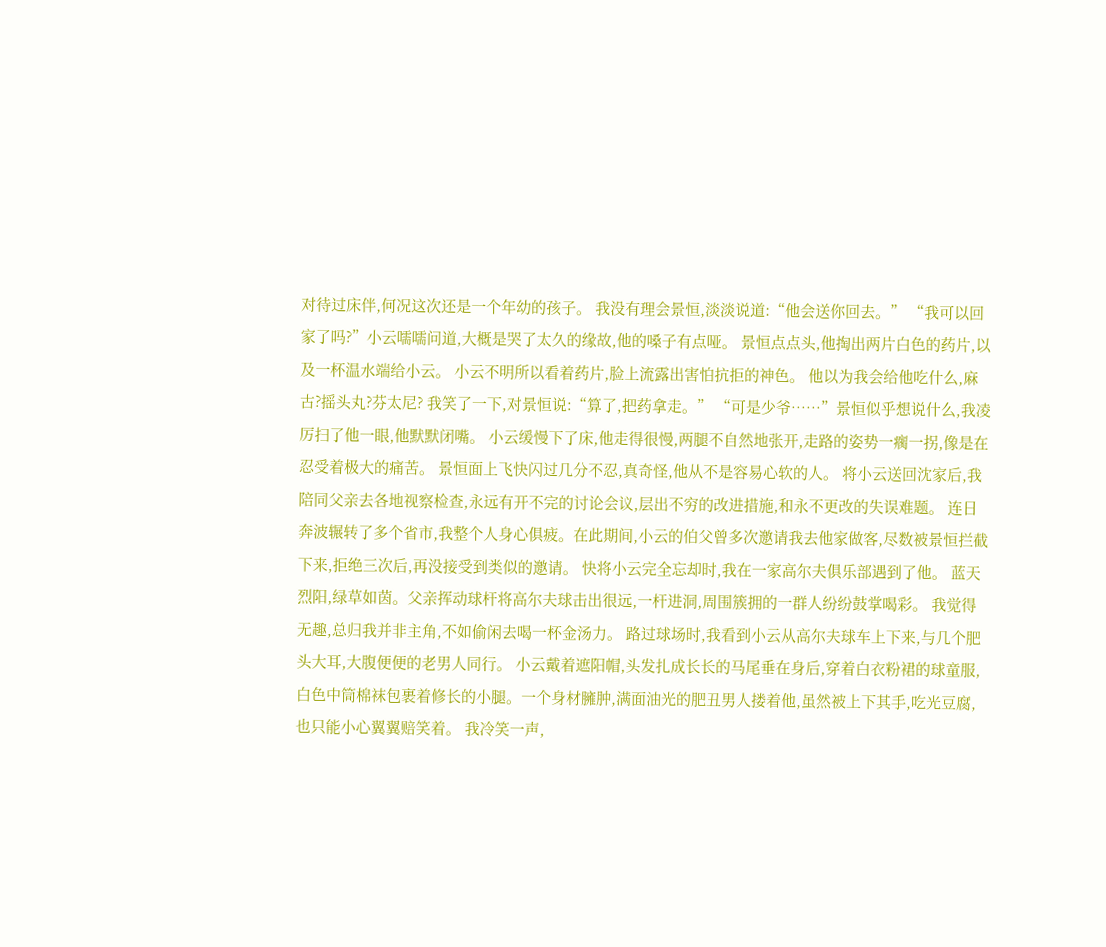对待过床伴,何况这次还是一个年幼的孩子。 我没有理会景恒,淡淡说道:“他会送你回去。” “我可以回家了吗?”小云嚅嚅问道,大概是哭了太久的缘故,他的嗓子有点哑。 景恒点点头,他掏出两片白色的药片,以及一杯温水端给小云。 小云不明所以看着药片,脸上流露出害怕抗拒的神色。 他以为我会给他吃什么,麻古?摇头丸?芬太尼? 我笑了一下,对景恒说:“算了,把药拿走。” “可是少爷……”景恒似乎想说什么,我凌厉扫了他一眼,他默默闭嘴。 小云缓慢下了床,他走得很慢,两腿不自然地张开,走路的姿势一瘸一拐,像是在忍受着极大的痛苦。 景恒面上飞快闪过几分不忍,真奇怪,他从不是容易心软的人。 将小云送回沈家后,我陪同父亲去各地视察检查,永远有开不完的讨论会议,层出不穷的改进措施,和永不更改的失误难题。 连日奔波辗转了多个省市,我整个人身心俱疲。在此期间,小云的伯父曾多次邀请我去他家做客,尽数被景恒拦截下来,拒绝三次后,再没接受到类似的邀请。 快将小云完全忘却时,我在一家高尔夫俱乐部遇到了他。 蓝天烈阳,绿草如茵。父亲挥动球杆将高尔夫球击出很远,一杆进洞,周围簇拥的一群人纷纷鼓掌喝彩。 我觉得无趣,总归我并非主角,不如偷闲去喝一杯金汤力。 路过球场时,我看到小云从高尔夫球车上下来,与几个肥头大耳,大腹便便的老男人同行。 小云戴着遮阳帽,头发扎成长长的马尾垂在身后,穿着白衣粉裙的球童服,白色中筒棉袜包裹着修长的小腿。一个身材臃肿,满面油光的肥丑男人搂着他,虽然被上下其手,吃光豆腐,也只能小心翼翼赔笑着。 我冷笑一声,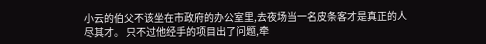小云的伯父不该坐在市政府的办公室里,去夜场当一名皮条客才是真正的人尽其才。 只不过他经手的项目出了问题,牵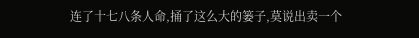连了十七八条人命,捅了这么大的篓子,莫说出卖一个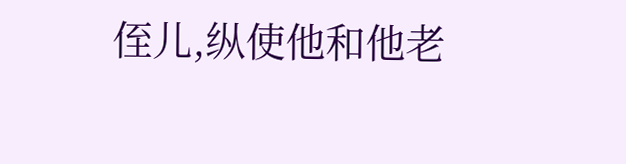侄儿,纵使他和他老